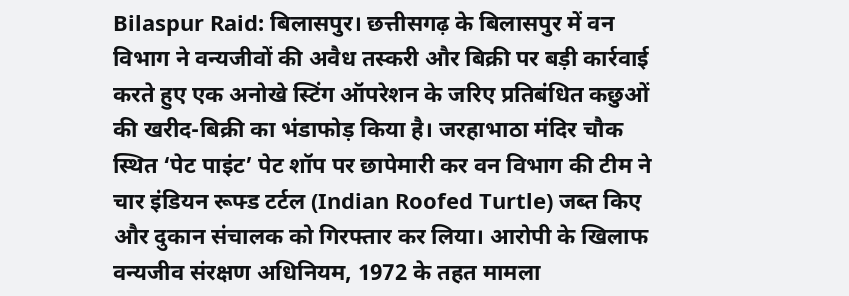Bilaspur Raid: बिलासपुर। छत्तीसगढ़ के बिलासपुर में वन विभाग ने वन्यजीवों की अवैध तस्करी और बिक्री पर बड़ी कार्रवाई करते हुए एक अनोखे स्टिंग ऑपरेशन के जरिए प्रतिबंधित कछुओं की खरीद-बिक्री का भंडाफोड़ किया है। जरहाभाठा मंदिर चौक स्थित ‘पेट पाइंट’ पेट शॉप पर छापेमारी कर वन विभाग की टीम ने चार इंडियन रूफ्ड टर्टल (Indian Roofed Turtle) जब्त किए और दुकान संचालक को गिरफ्तार कर लिया। आरोपी के खिलाफ वन्यजीव संरक्षण अधिनियम, 1972 के तहत मामला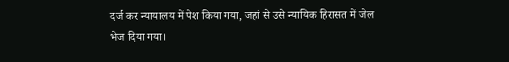दर्ज कर न्यायालय में पेश किया गया, जहां से उसे न्यायिक हिरासत में जेल भेज दिया गया।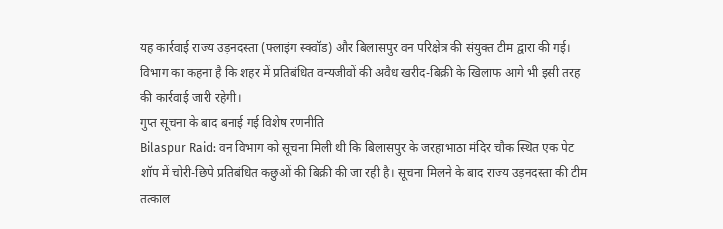यह कार्रवाई राज्य उड़नदस्ता (फ्लाइंग स्क्वॉड) और बिलासपुर वन परिक्षेत्र की संयुक्त टीम द्वारा की गई। विभाग का कहना है कि शहर में प्रतिबंधित वन्यजीवों की अवैध खरीद-बिक्री के खिलाफ आगे भी इसी तरह की कार्रवाई जारी रहेगी।
गुप्त सूचना के बाद बनाई गई विशेष रणनीति
Bilaspur Raid: वन विभाग को सूचना मिली थी कि बिलासपुर के जरहाभाठा मंदिर चौक स्थित एक पेट शॉप में चोरी-छिपे प्रतिबंधित कछुओं की बिक्री की जा रही है। सूचना मिलने के बाद राज्य उड़नदस्ता की टीम तत्काल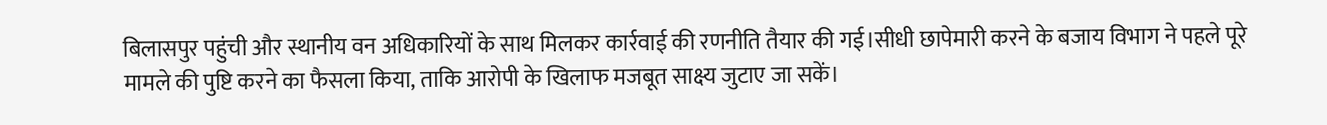बिलासपुर पहुंची और स्थानीय वन अधिकारियों के साथ मिलकर कार्रवाई की रणनीति तैयार की गई।सीधी छापेमारी करने के बजाय विभाग ने पहले पूरे मामले की पुष्टि करने का फैसला किया, ताकि आरोपी के खिलाफ मजबूत साक्ष्य जुटाए जा सकें।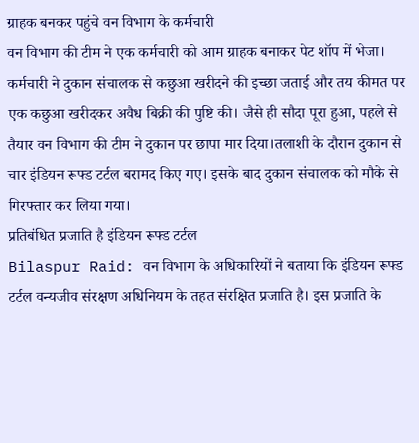ग्राहक बनकर पहुंचे वन विभाग के कर्मचारी
वन विभाग की टीम ने एक कर्मचारी को आम ग्राहक बनाकर पेट शॉप में भेजा। कर्मचारी ने दुकान संचालक से कछुआ खरीदने की इच्छा जताई और तय कीमत पर एक कछुआ खरीदकर अवैध बिक्री की पुष्टि की। जैसे ही सौदा पूरा हुआ, पहले से तैयार वन विभाग की टीम ने दुकान पर छापा मार दिया।तलाशी के दौरान दुकान से चार इंडियन रूफ्ड टर्टल बरामद किए गए। इसके बाद दुकान संचालक को मौके से गिरफ्तार कर लिया गया।
प्रतिबंधित प्रजाति है इंडियन रूफ्ड टर्टल
Bilaspur Raid: वन विभाग के अधिकारियों ने बताया कि इंडियन रूफ्ड टर्टल वन्यजीव संरक्षण अधिनियम के तहत संरक्षित प्रजाति है। इस प्रजाति के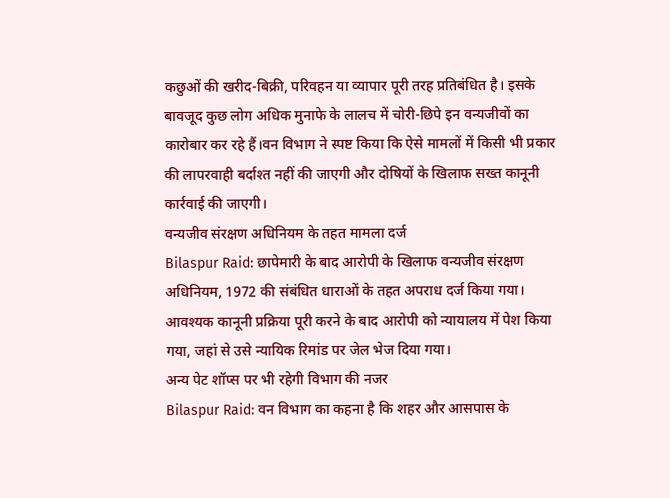कछुओं की खरीद-बिक्री, परिवहन या व्यापार पूरी तरह प्रतिबंधित है। इसके बावजूद कुछ लोग अधिक मुनाफे के लालच में चोरी-छिपे इन वन्यजीवों का कारोबार कर रहे हैं।वन विभाग ने स्पष्ट किया कि ऐसे मामलों में किसी भी प्रकार की लापरवाही बर्दाश्त नहीं की जाएगी और दोषियों के खिलाफ सख्त कानूनी कार्रवाई की जाएगी।
वन्यजीव संरक्षण अधिनियम के तहत मामला दर्ज
Bilaspur Raid: छापेमारी के बाद आरोपी के खिलाफ वन्यजीव संरक्षण अधिनियम, 1972 की संबंधित धाराओं के तहत अपराध दर्ज किया गया। आवश्यक कानूनी प्रक्रिया पूरी करने के बाद आरोपी को न्यायालय में पेश किया गया, जहां से उसे न्यायिक रिमांड पर जेल भेज दिया गया।
अन्य पेट शॉप्स पर भी रहेगी विभाग की नजर
Bilaspur Raid: वन विभाग का कहना है कि शहर और आसपास के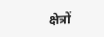क्षेत्रों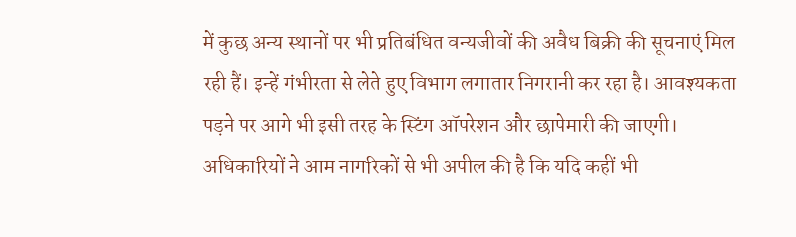में कुछ अन्य स्थानों पर भी प्रतिबंधित वन्यजीवों की अवैध बिक्री की सूचनाएं मिल रही हैं। इन्हें गंभीरता से लेते हुए विभाग लगातार निगरानी कर रहा है। आवश्यकता पड़ने पर आगे भी इसी तरह के स्टिंग ऑपरेशन और छापेमारी की जाएगी।
अधिकारियों ने आम नागरिकों से भी अपील की है कि यदि कहीं भी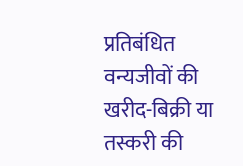प्रतिबंधित वन्यजीवों की खरीद-बिक्री या तस्करी की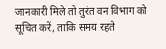जानकारी मिले तो तुरंत वन विभाग को सूचित करें, ताकि समय रहते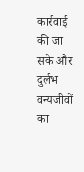कार्रवाई की जा सके और दुर्लभ वन्यजीवों का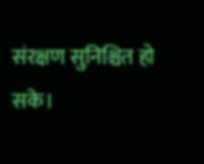संरक्षण सुनिश्चित हो सके।